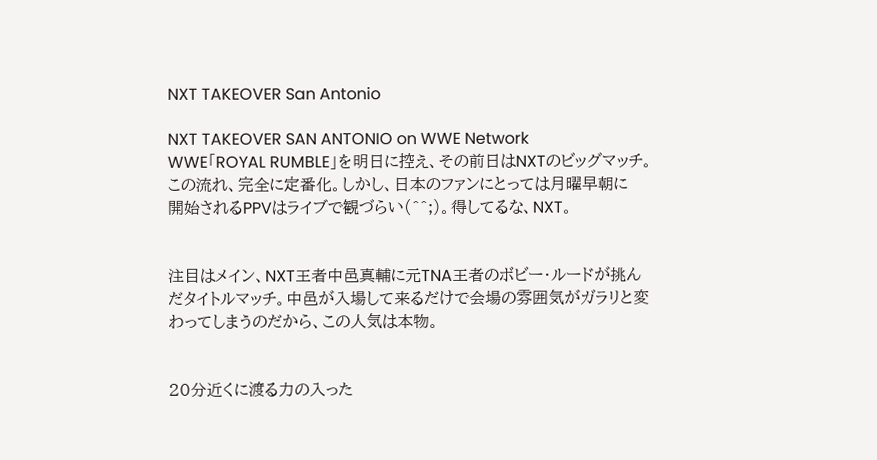NXT TAKEOVER San Antonio

NXT TAKEOVER SAN ANTONIO on WWE Network
WWE「ROYAL RUMBLE」を明日に控え、その前日はNXTのビッグマッチ。
この流れ、完全に定番化。しかし、日本のファンにとっては月曜早朝に
開始されるPPVはライブで観づらい(^^;)。得してるな、NXT。


注目はメイン、NXT王者中邑真輔に元TNA王者のボビー・ルードが挑ん
だタイトルマッチ。中邑が入場して来るだけで会場の雰囲気がガラリと変
わってしまうのだから、この人気は本物。


20分近くに渡る力の入った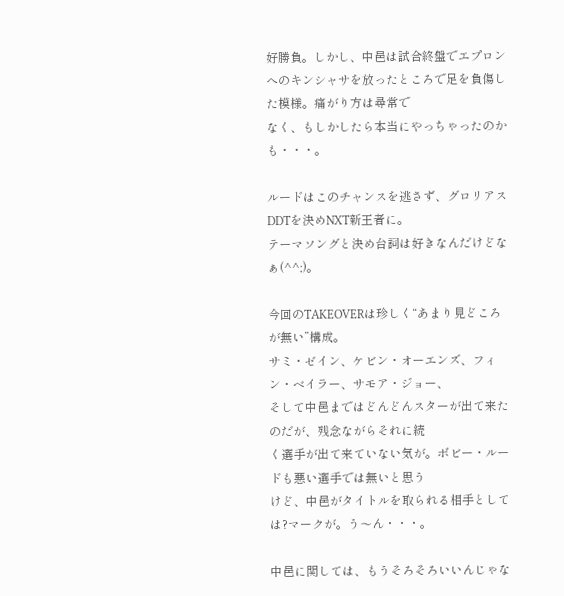好勝負。しかし、中邑は試合終盤でエプロン
へのキンシャサを放ったところで足を負傷した模様。痛がり方は尋常で
なく、もしかしたら本当にやっちゃったのかも・・・。

ルードはこのチャンスを逃さず、グロリアスDDTを決めNXT新王者に。
テーマソングと決め台詞は好きなんだけどなぁ(^^;)。

今回のTAKEOVERは珍しく“あまり見どころが無い”構成。
サミ・ゼイン、ケビン・オーエンズ、フィン・ベイラー、サモア・ジョー、
そして中邑まではどんどんスターが出て来たのだが、残念ながらそれに続
く選手が出て来ていない気が。ボビー・ルードも悪い選手では無いと思う
けど、中邑がタイトルを取られる相手としては?マークが。う〜ん・・・。

中邑に関しては、もうそろそろいいんじゃな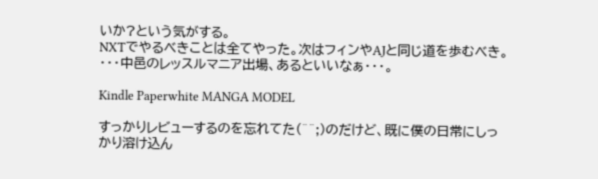いか?という気がする。
NXTでやるべきことは全てやった。次はフィンやAJと同じ道を歩むべき。
・・・中邑のレッスルマニア出場、あるといいなぁ・・・。

Kindle Paperwhite MANGA MODEL

すっかりレビューするのを忘れてた(^^;)のだけど、既に僕の日常にしっ
かり溶け込ん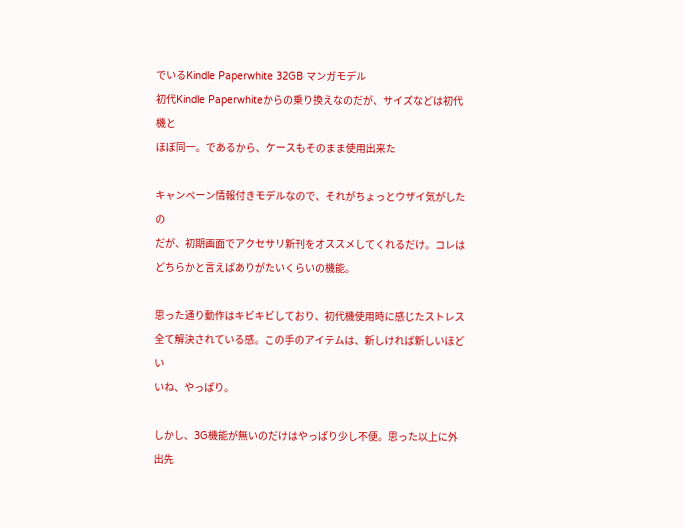でいるKindle Paperwhite 32GB マンガモデル
初代Kindle Paperwhiteからの乗り換えなのだが、サイズなどは初代機と
ほぼ同一。であるから、ケースもそのまま使用出来た

キャンペーン情報付きモデルなので、それがちょっとウザイ気がしたの
だが、初期画面でアクセサリ新刊をオススメしてくれるだけ。コレは
どちらかと言えばありがたいくらいの機能。

思った通り動作はキビキビしており、初代機使用時に感じたストレス
全て解決されている感。この手のアイテムは、新しければ新しいほどい
いね、やっぱり。

しかし、3G機能が無いのだけはやっぱり少し不便。思った以上に外出先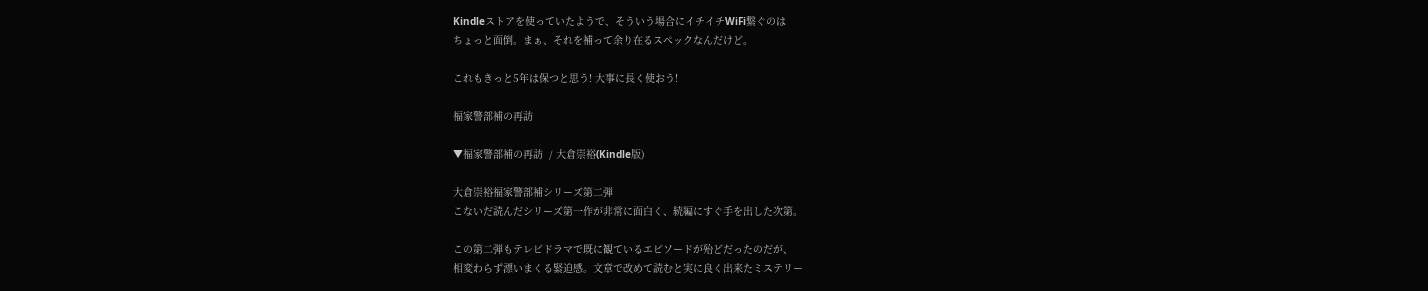Kindleストアを使っていたようで、そういう場合にイチイチWiFi繋ぐのは
ちょっと面倒。まぁ、それを補って余り在るスペックなんだけど。

これもきっと5年は保つと思う! 大事に長く使おう!

福家警部補の再訪

▼福家警部補の再訪  / 大倉崇裕(Kindle版)

大倉崇裕福家警部補シリーズ第二弾
こないだ読んだシリーズ第一作が非常に面白く、続編にすぐ手を出した次第。

この第二弾もテレビドラマで既に観ているエピソードが殆どだったのだが、
相変わらず漂いまくる緊迫感。文章で改めて読むと実に良く出来たミステリー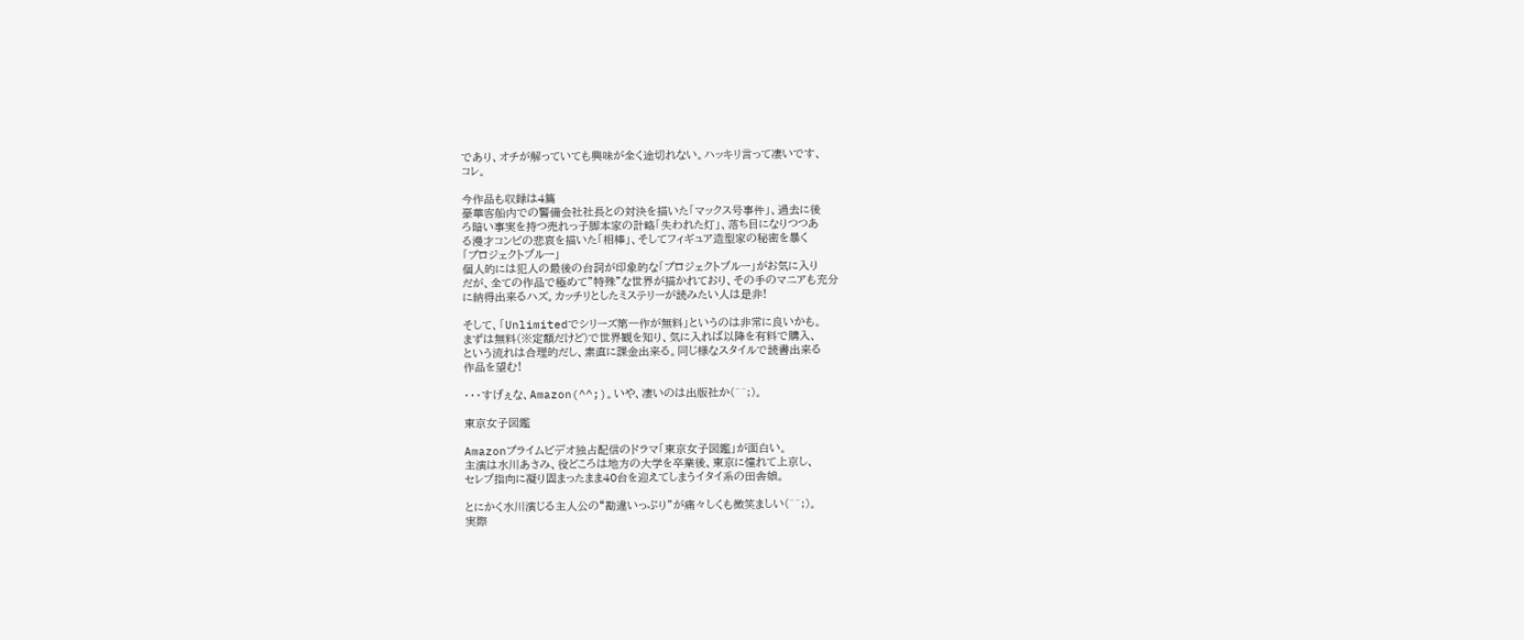であり、オチが解っていても興味が全く途切れない。ハッキリ言って凄いです、
コレ。

今作品も収録は4篇
豪華客船内での警備会社社長との対決を描いた「マックス号事件」、過去に後
ろ暗い事実を持つ売れっ子脚本家の計略「失われた灯」、落ち目になりつつあ
る漫才コンビの悲哀を描いた「相棒」、そしてフィギュア造型家の秘密を暴く
「プロジェクトブルー」
個人的には犯人の最後の台詞が印象的な「プロジェクトブルー」がお気に入り
だが、全ての作品で極めて”特殊”な世界が描かれており、その手のマニアも充分
に納得出来るハズ。カッチリとしたミステリーが読みたい人は是非!

そして、「Unlimitedでシリーズ第一作が無料」というのは非常に良いかも。
まずは無料(※定額だけど)で世界観を知り、気に入れば以降を有料で購入、
という流れは合理的だし、素直に課金出来る。同じ様なスタイルで読書出来る
作品を望む!

・・・すげぇな、Amazon(^^;)。いや、凄いのは出版社か(^^;)。

東京女子図鑑

Amazonプライムビデオ独占配信のドラマ「東京女子図鑑」が面白い。
主演は水川あさみ、役どころは地方の大学を卒業後、東京に憧れて上京し、
セレブ指向に凝り固まったまま40台を迎えてしまうイタイ系の田舎娘。

とにかく水川演じる主人公の“勘違いっぷり”が痛々しくも微笑ましい(^^;)。
実際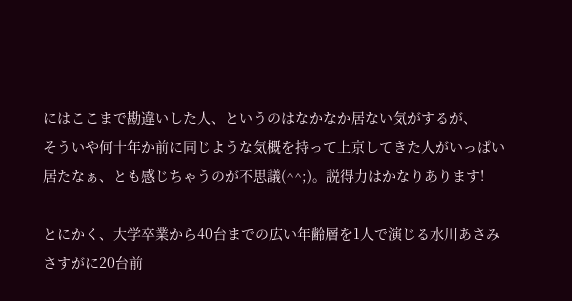にはここまで勘違いした人、というのはなかなか居ない気がするが、
そういや何十年か前に同じような気概を持って上京してきた人がいっぱい
居たなぁ、とも感じちゃうのが不思議(^^;)。説得力はかなりあります!

とにかく、大学卒業から40台までの広い年齢層を1人で演じる水川あさみ
さすがに20台前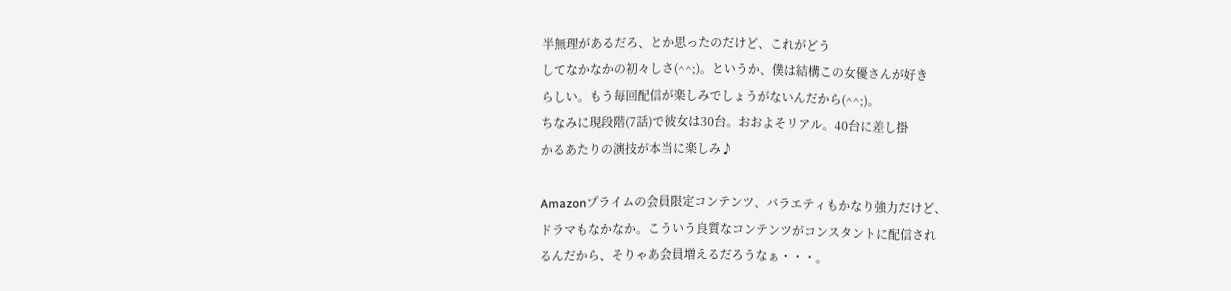半無理があるだろ、とか思ったのだけど、これがどう
してなかなかの初々しさ(^^;)。というか、僕は結構この女優さんが好き
らしい。もう毎回配信が楽しみでしょうがないんだから(^^;)。
ちなみに現段階(7話)で彼女は30台。おおよそリアル。40台に差し掛
かるあたりの演技が本当に楽しみ♪

Amazonプライムの会員限定コンテンツ、バラエティもかなり強力だけど、
ドラマもなかなか。こういう良質なコンテンツがコンスタントに配信され
るんだから、そりゃあ会員増えるだろうなぁ・・・。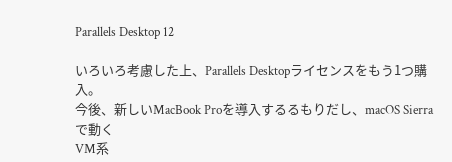Parallels Desktop 12

いろいろ考慮した上、Parallels Desktopライセンスをもう1つ購入。
今後、新しいMacBook Proを導入するるもりだし、macOS Sierraで動く
VM系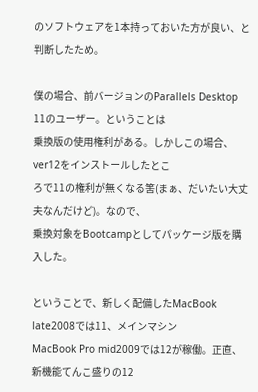のソフトウェアを1本持っておいた方が良い、と判断したため。

僕の場合、前バージョンのParallels Desktop 11のユーザー。ということは
乗換版の使用権利がある。しかしこの場合、ver12をインストールしたとこ
ろで11の権利が無くなる筈(まぁ、だいたい大丈夫なんだけど)。なので、
乗換対象をBootcampとしてパッケージ版を購入した。

ということで、新しく配備したMacBook late2008では11、メインマシン
MacBook Pro mid2009では12が稼働。正直、新機能てんこ盛りの12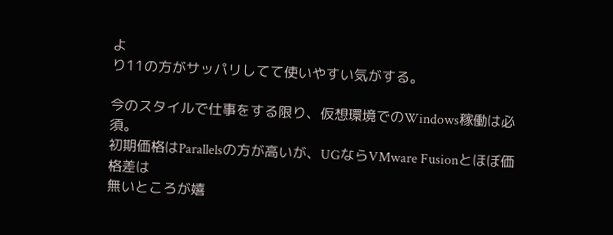よ
り11の方がサッパリしてて使いやすい気がする。

今のスタイルで仕事をする限り、仮想環境でのWindows稼働は必須。
初期価格はParallelsの方が高いが、UGならVMware Fusionとほぼ価格差は
無いところが嬉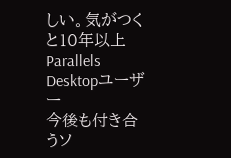しい。気がつくと10年以上Parallels Desktopユーザー
今後も付き合うソ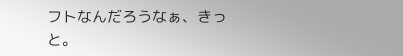フトなんだろうなぁ、きっと。